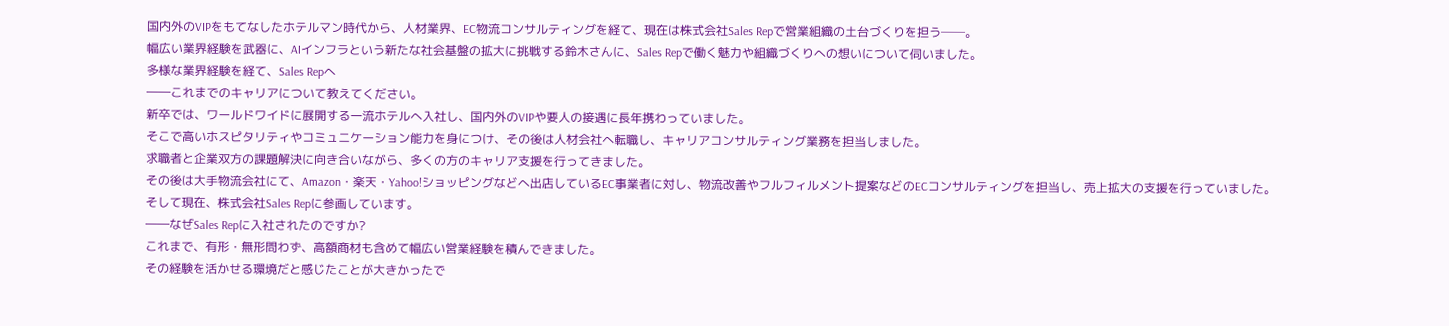国内外のVIPをもてなしたホテルマン時代から、人材業界、EC物流コンサルティングを経て、現在は株式会社Sales Repで営業組織の土台づくりを担う──。
幅広い業界経験を武器に、AIインフラという新たな社会基盤の拡大に挑戦する鈴木さんに、Sales Repで働く魅力や組織づくりへの想いについて伺いました。
多様な業界経験を経て、Sales Repへ
――これまでのキャリアについて教えてください。
新卒では、ワールドワイドに展開する一流ホテルへ入社し、国内外のVIPや要人の接遇に長年携わっていました。
そこで高いホスピタリティやコミュニケーション能力を身につけ、その後は人材会社へ転職し、キャリアコンサルティング業務を担当しました。
求職者と企業双方の課題解決に向き合いながら、多くの方のキャリア支援を行ってきました。
その後は大手物流会社にて、Amazon・楽天・Yahoo!ショッピングなどへ出店しているEC事業者に対し、物流改善やフルフィルメント提案などのECコンサルティングを担当し、売上拡大の支援を行っていました。
そして現在、株式会社Sales Repに参画しています。
――なぜSales Repに入社されたのですか?
これまで、有形・無形問わず、高額商材も含めて幅広い営業経験を積んできました。
その経験を活かせる環境だと感じたことが大きかったで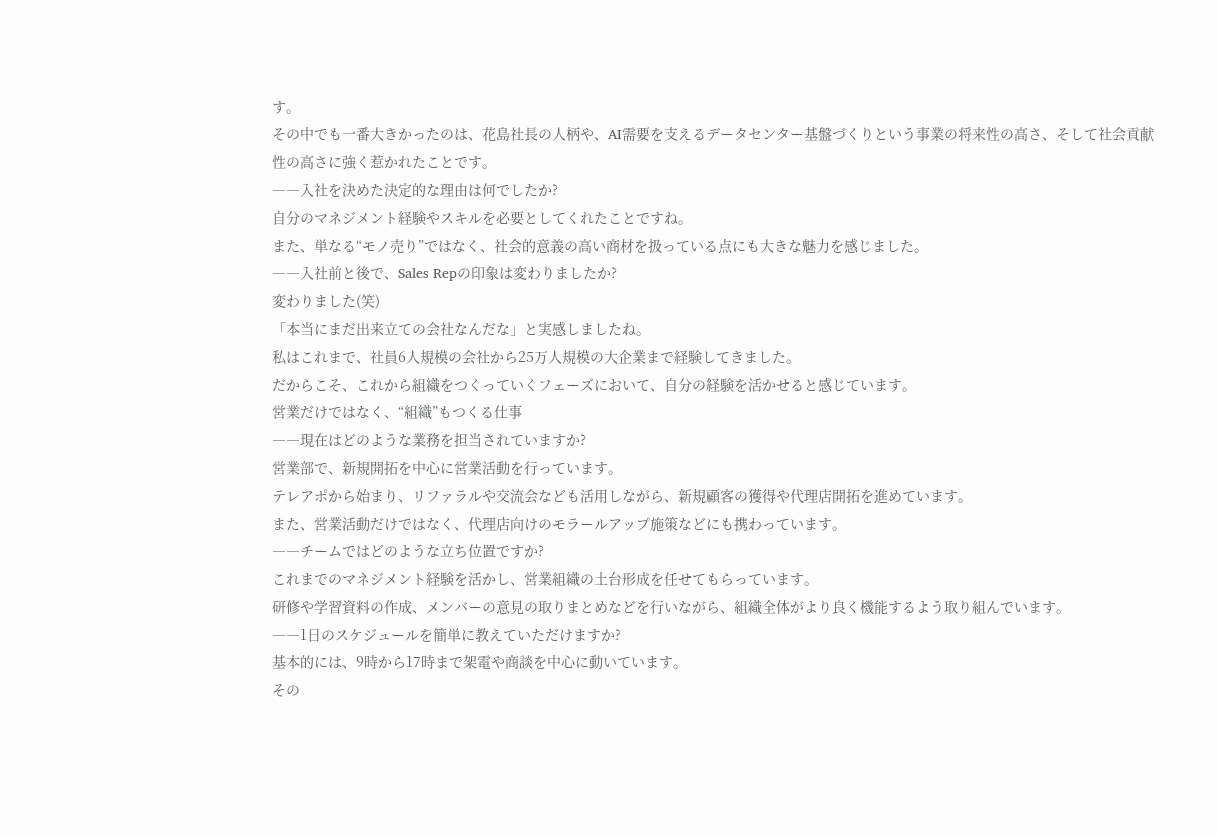す。
その中でも一番大きかったのは、花島社長の人柄や、AI需要を支えるデータセンター基盤づくりという事業の将来性の高さ、そして社会貢献性の高さに強く惹かれたことです。
――入社を決めた決定的な理由は何でしたか?
自分のマネジメント経験やスキルを必要としてくれたことですね。
また、単なる“モノ売り”ではなく、社会的意義の高い商材を扱っている点にも大きな魅力を感じました。
――入社前と後で、Sales Repの印象は変わりましたか?
変わりました(笑)
「本当にまだ出来立ての会社なんだな」と実感しましたね。
私はこれまで、社員6人規模の会社から25万人規模の大企業まで経験してきました。
だからこそ、これから組織をつくっていくフェーズにおいて、自分の経験を活かせると感じています。
営業だけではなく、“組織”もつくる仕事
――現在はどのような業務を担当されていますか?
営業部で、新規開拓を中心に営業活動を行っています。
テレアポから始まり、リファラルや交流会なども活用しながら、新規顧客の獲得や代理店開拓を進めています。
また、営業活動だけではなく、代理店向けのモラールアップ施策などにも携わっています。
――チームではどのような立ち位置ですか?
これまでのマネジメント経験を活かし、営業組織の土台形成を任せてもらっています。
研修や学習資料の作成、メンバーの意見の取りまとめなどを行いながら、組織全体がより良く機能するよう取り組んでいます。
――1日のスケジュールを簡単に教えていただけますか?
基本的には、9時から17時まで架電や商談を中心に動いています。
その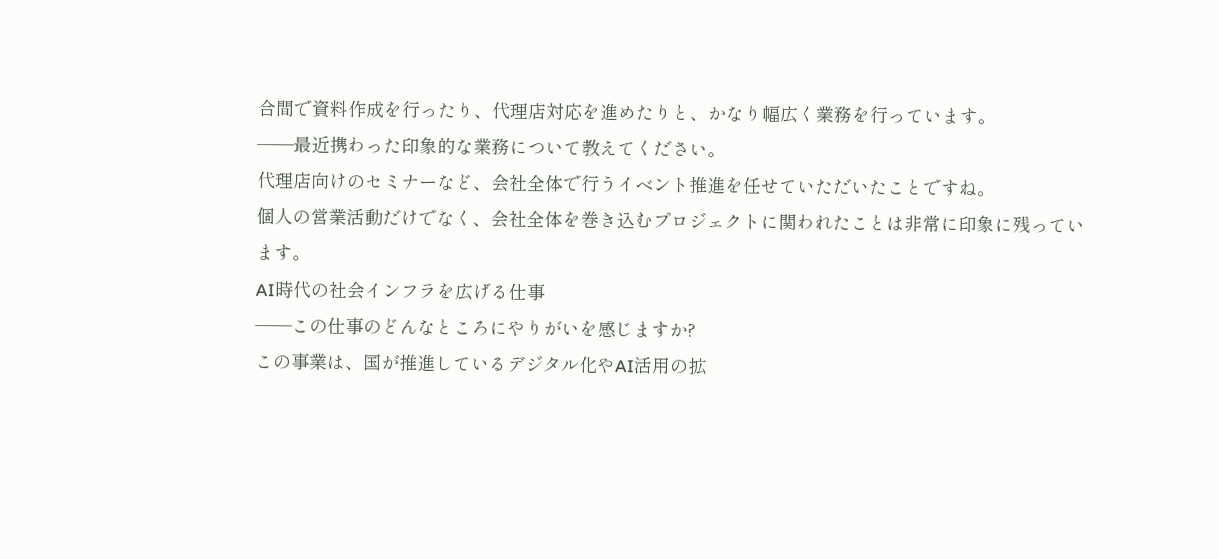合間で資料作成を行ったり、代理店対応を進めたりと、かなり幅広く業務を行っています。
――最近携わった印象的な業務について教えてください。
代理店向けのセミナーなど、会社全体で行うイベント推進を任せていただいたことですね。
個人の営業活動だけでなく、会社全体を巻き込むプロジェクトに関われたことは非常に印象に残っています。
AI時代の社会インフラを広げる仕事
――この仕事のどんなところにやりがいを感じますか?
この事業は、国が推進しているデジタル化やAI活用の拡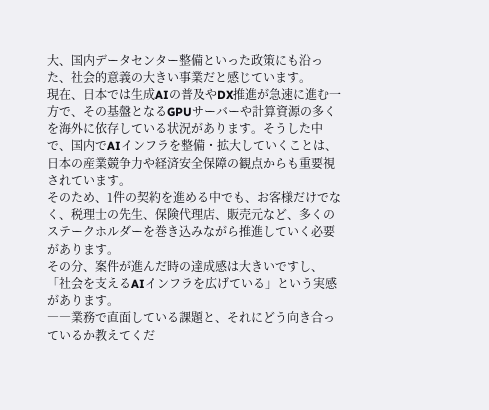大、国内データセンター整備といった政策にも沿った、社会的意義の大きい事業だと感じています。
現在、日本では生成AIの普及やDX推進が急速に進む一方で、その基盤となるGPUサーバーや計算資源の多くを海外に依存している状況があります。そうした中で、国内でAIインフラを整備・拡大していくことは、日本の産業競争力や経済安全保障の観点からも重要視されています。
そのため、1件の契約を進める中でも、お客様だけでなく、税理士の先生、保険代理店、販売元など、多くのステークホルダーを巻き込みながら推進していく必要があります。
その分、案件が進んだ時の達成感は大きいですし、「社会を支えるAIインフラを広げている」という実感があります。
――業務で直面している課題と、それにどう向き合っているか教えてくだ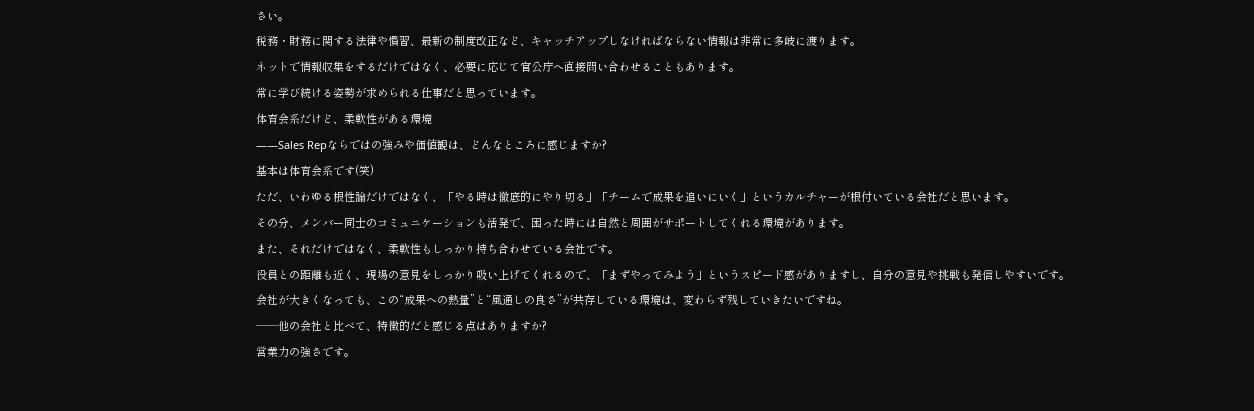さい。
税務・財務に関する法律や慣習、最新の制度改正など、キャッチアップしなければならない情報は非常に多岐に渡ります。
ネットで情報収集をするだけではなく、必要に応じて官公庁へ直接問い合わせることもあります。
常に学び続ける姿勢が求められる仕事だと思っています。
体育会系だけど、柔軟性がある環境
――Sales Repならではの強みや価値観は、どんなところに感じますか?
基本は体育会系です(笑)
ただ、いわゆる根性論だけではなく、「やる時は徹底的にやり切る」「チームで成果を追いにいく」というカルチャーが根付いている会社だと思います。
その分、メンバー同士のコミュニケーションも活発で、困った時には自然と周囲がサポートしてくれる環境があります。
また、それだけではなく、柔軟性もしっかり持ち合わせている会社です。
役員との距離も近く、現場の意見をしっかり吸い上げてくれるので、「まずやってみよう」というスピード感がありますし、自分の意見や挑戦も発信しやすいです。
会社が大きくなっても、この“成果への熱量”と“風通しの良さ”が共存している環境は、変わらず残していきたいですね。
――他の会社と比べて、特徴的だと感じる点はありますか?
営業力の強さです。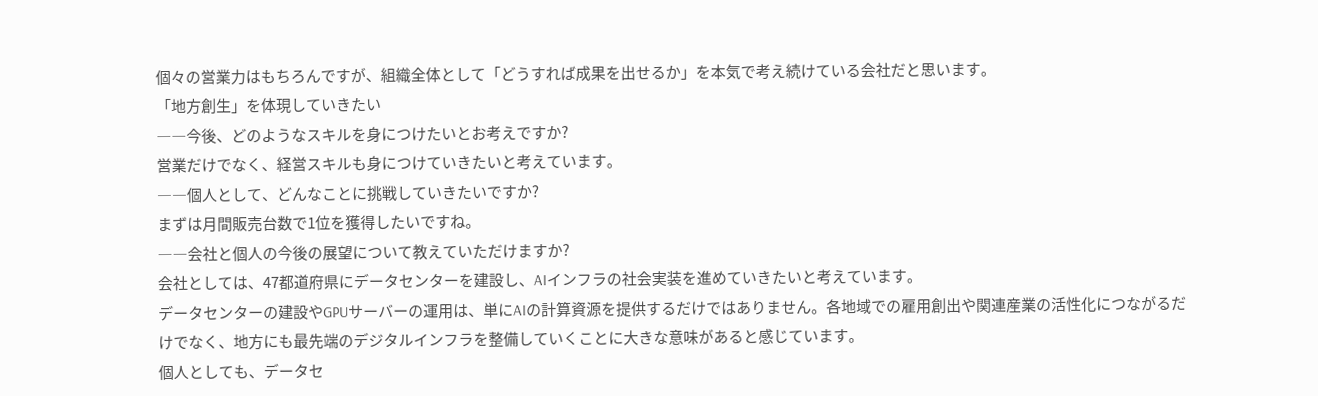個々の営業力はもちろんですが、組織全体として「どうすれば成果を出せるか」を本気で考え続けている会社だと思います。
「地方創生」を体現していきたい
――今後、どのようなスキルを身につけたいとお考えですか?
営業だけでなく、経営スキルも身につけていきたいと考えています。
――個人として、どんなことに挑戦していきたいですか?
まずは月間販売台数で1位を獲得したいですね。
――会社と個人の今後の展望について教えていただけますか?
会社としては、47都道府県にデータセンターを建設し、AIインフラの社会実装を進めていきたいと考えています。
データセンターの建設やGPUサーバーの運用は、単にAIの計算資源を提供するだけではありません。各地域での雇用創出や関連産業の活性化につながるだけでなく、地方にも最先端のデジタルインフラを整備していくことに大きな意味があると感じています。
個人としても、データセ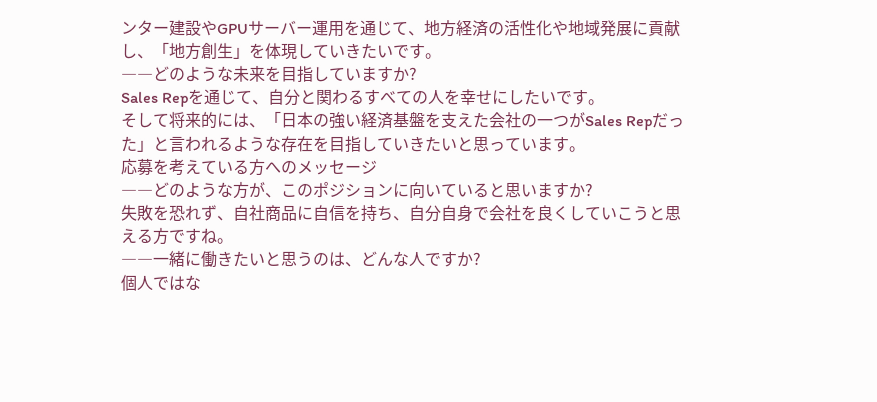ンター建設やGPUサーバー運用を通じて、地方経済の活性化や地域発展に貢献し、「地方創生」を体現していきたいです。
――どのような未来を目指していますか?
Sales Repを通じて、自分と関わるすべての人を幸せにしたいです。
そして将来的には、「日本の強い経済基盤を支えた会社の一つがSales Repだった」と言われるような存在を目指していきたいと思っています。
応募を考えている方へのメッセージ
――どのような方が、このポジションに向いていると思いますか?
失敗を恐れず、自社商品に自信を持ち、自分自身で会社を良くしていこうと思える方ですね。
――一緒に働きたいと思うのは、どんな人ですか?
個人ではな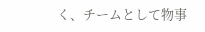く、チームとして物事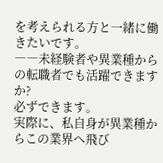を考えられる方と一緒に働きたいです。
――未経験者や異業種からの転職者でも活躍できますか?
必ずできます。
実際に、私自身が異業種からこの業界へ飛び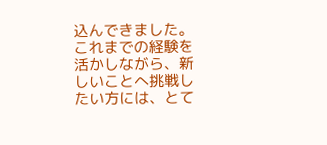込んできました。
これまでの経験を活かしながら、新しいことへ挑戦したい方には、とて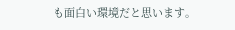も面白い環境だと思います。